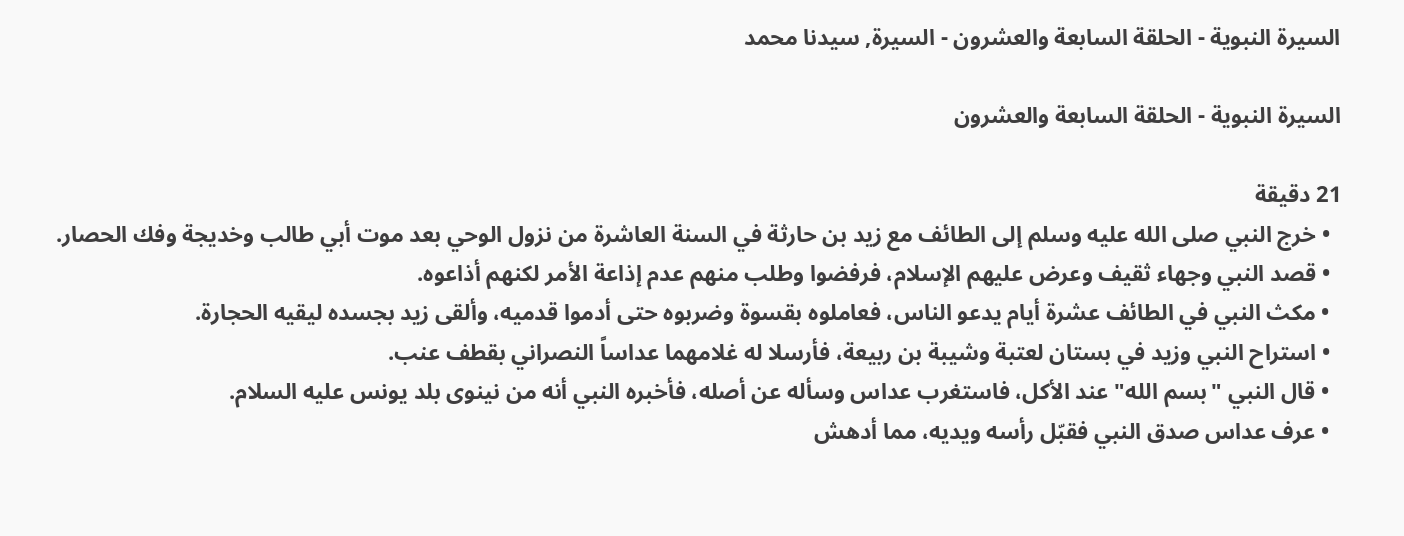السيرة النبوية - الحلقة السابعة والعشرون - السيرة, سيدنا محمد

السيرة النبوية - الحلقة السابعة والعشرون

21 دقيقة
  • خرج النبي صلى الله عليه وسلم إلى الطائف مع زيد بن حارثة في السنة العاشرة من نزول الوحي بعد موت أبي طالب وخديجة وفك الحصار.
  • قصد النبي وجهاء ثقيف وعرض عليهم الإسلام، فرفضوا وطلب منهم عدم إذاعة الأمر لكنهم أذاعوه.
  • مكث النبي في الطائف عشرة أيام يدعو الناس، فعاملوه بقسوة وضربوه حتى أدموا قدميه، وألقى زيد بجسده ليقيه الحجارة.
  • استراح النبي وزيد في بستان لعتبة وشيبة بن ربيعة، فأرسلا له غلامهما عداساً النصراني بقطف عنب.
  • قال النبي "بسم الله" عند الأكل، فاستغرب عداس وسأله عن أصله، فأخبره النبي أنه من نينوى بلد يونس عليه السلام.
  • عرف عداس صدق النبي فقبّل رأسه ويديه، مما أدهش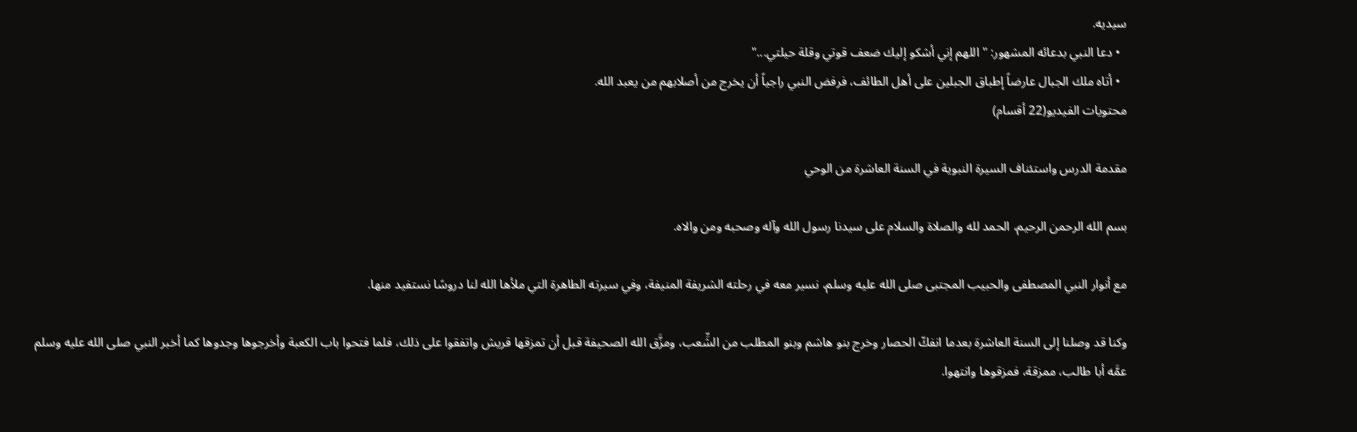سيديه.
  • دعا النبي بدعائه المشهور: "اللهم إني أشكو إليك ضعف قوتي وقلة حيلتي..."
  • أتاه ملك الجبال عارضاً إطباق الجبلين على أهل الطائف، فرفض النبي راجياً أن يخرج من أصلابهم من يعبد الله.
محتويات الفيديو(22 أقسام)

مقدمة الدرس واستئناف السيرة النبوية في السنة العاشرة من الوحي

بسم الله الرحمن الرحيم، الحمد لله والصلاة والسلام على سيدنا رسول الله وآله وصحبه ومن والاه.

مع أنوار النبي المصطفى والحبيب المجتبى صلى الله عليه وسلم، نسير معه في رحلته الشريفة المنيفة، وفي سيرته الطاهرة التي ملأها الله لنا دروسًا نستفيد منها.

وكنا قد وصلنا إلى السنة العاشرة بعدما انفكّ الحصار وخرج بنو هاشم وبنو المطلب من الشِّعب، ومزَّق الله الصحيفة قبل أن تمزقها قريش واتفقوا على ذلك، فلما فتحوا باب الكعبة وأخرجوها وجدوها كما أخبر النبي صلى الله عليه وسلم عمَّه أبا طالب، ممزقة، فمزقوها وانتهوا.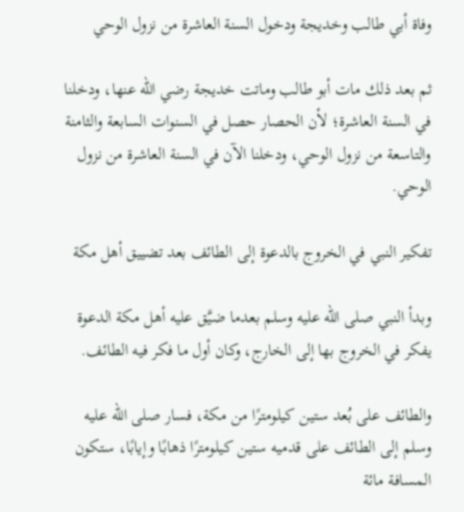وفاة أبي طالب وخديجة ودخول السنة العاشرة من نزول الوحي

ثم بعد ذلك مات أبو طالب وماتت خديجة رضي الله عنها، ودخلنا في السنة العاشرة؛ لأن الحصار حصل في السنوات السابعة والثامنة والتاسعة من نزول الوحي، ودخلنا الآن في السنة العاشرة من نزول الوحي.

تفكير النبي في الخروج بالدعوة إلى الطائف بعد تضييق أهل مكة

وبدأ النبي صلى الله عليه وسلم بعدما ضيَّق عليه أهل مكة الدعوة يفكر في الخروج بها إلى الخارج، وكان أول ما فكر فيه الطائف.

والطائف على بُعد ستين كيلومترًا من مكة، فسار صلى الله عليه وسلم إلى الطائف على قدميه ستين كيلومترًا ذهابًا وإيابًا، ستكون المسافة مائة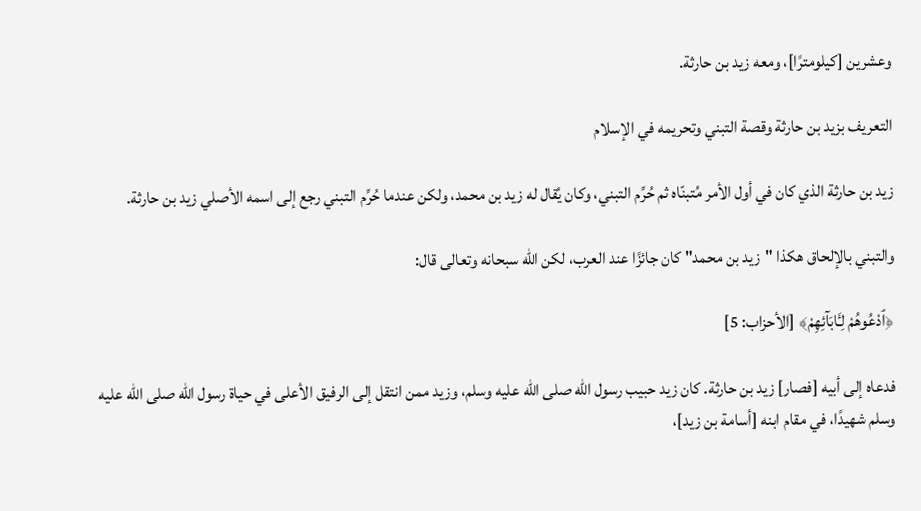وعشرين [كيلومترًا]، ومعه زيد بن حارثة.

التعريف بزيد بن حارثة وقصة التبني وتحريمه في الإسلام

زيد بن حارثة الذي كان في أول الأمر مُتبنّاه ثم حُرِّم التبني، وكان يُقال له زيد بن محمد، ولكن عندما حُرِّم التبني رجع إلى اسمه الأصلي زيد بن حارثة.

والتبني بالإلحاق هكذا "زيد بن محمد" كان جائزًا عند العرب، لكن الله سبحانه وتعالى قال:

﴿ٱدْعُوهُمْ لِـَٔابَآئِهِمْ﴾ [الأحزاب: 5]

فدعاه إلى أبيه [فصار] زيد بن حارثة. كان زيد حبيب رسول الله صلى الله عليه وسلم، وزيد ممن انتقل إلى الرفيق الأعلى في حياة رسول الله صلى الله عليه وسلم شهيدًا، في مقام ابنه [أسامة بن زيد]،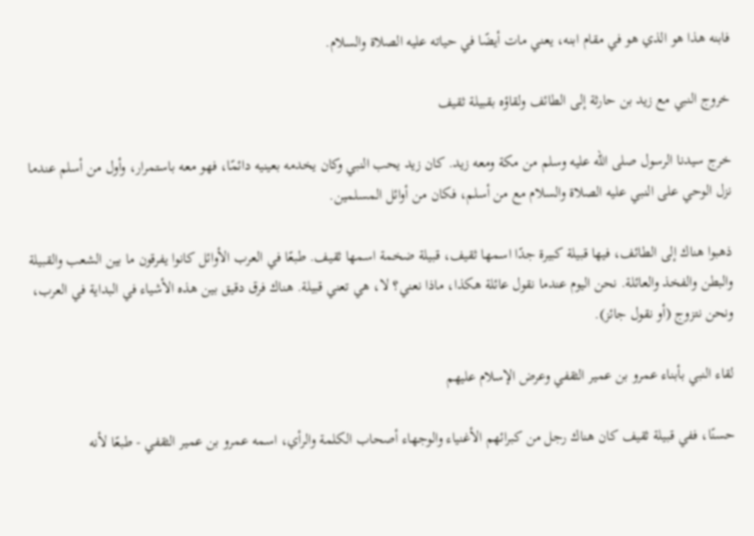فابنه هذا هو الذي هو في مقام ابنه، يعني مات أيضًا في حياته عليه الصلاة والسلام.

خروج النبي مع زيد بن حارثة إلى الطائف ولقاؤه بقبيلة ثقيف

خرج سيدنا الرسول صلى الله عليه وسلم من مكة ومعه زيد. كان زيد يحب النبي وكان يخدمه بعينيه دائمًا، فهو معه باستمرار، وأول من أسلم عندما نزل الوحي على النبي عليه الصلاة والسلام مع من أسلم، فكان من أوائل المسلمين.

ذهبوا هناك إلى الطائف، فيها قبيلة كبيرة جدًا اسمها ثقيف، قبيلة ضخمة اسمها ثقيف. طبعًا في العرب الأوائل كانوا يفرقون ما بين الشعب والقبيلة والبطن والفخذ والعائلة. نحن اليوم عندما نقول عائلة هكذا، ماذا نعني؟ لا، هي تعني قبيلة. هناك فرق دقيق بين هذه الأشياء في البداية في العرب، ونحن نتزوج (أو نقول جائز).

لقاء النبي بأبناء عمرو بن عمير الثقفي وعرض الإسلام عليهم

حسنًا، ففي قبيلة ثقيف كان هناك رجل من كبرائهم الأغنياء والوجهاء أصحاب الكلمة والرأي، اسمه عمرو بن عمير الثقفي - طبعًا لأنه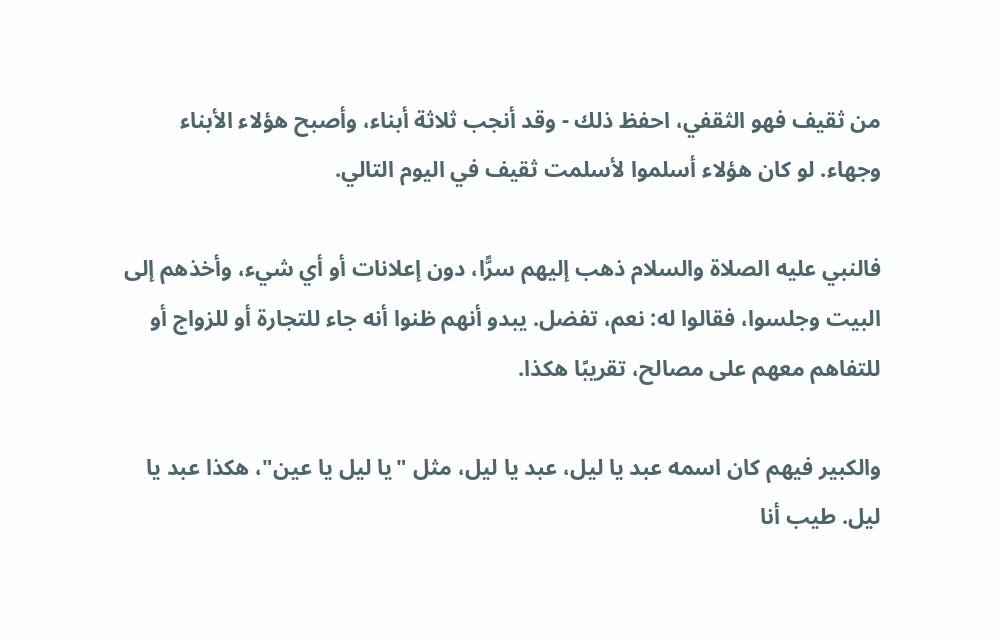من ثقيف فهو الثقفي، احفظ ذلك - وقد أنجب ثلاثة أبناء، وأصبح هؤلاء الأبناء وجهاء. لو كان هؤلاء أسلموا لأسلمت ثقيف في اليوم التالي.

فالنبي عليه الصلاة والسلام ذهب إليهم سرًّا، دون إعلانات أو أي شيء، وأخذهم إلى البيت وجلسوا، فقالوا له: نعم، تفضل. يبدو أنهم ظنوا أنه جاء للتجارة أو للزواج أو للتفاهم معهم على مصالح، تقريبًا هكذا.

والكبير فيهم كان اسمه عبد يا ليل، عبد يا ليل، مثل "يا ليل يا عين"، هكذا عبد يا ليل. طيب أنا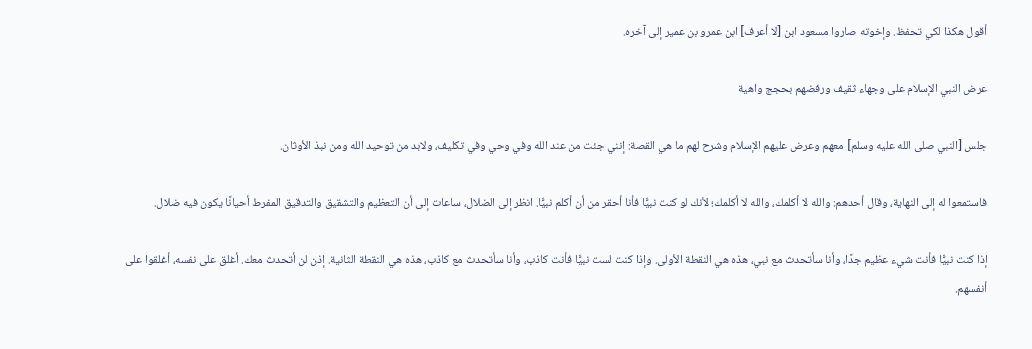أقول هكذا لكي تحفظ. وإخوته صاروا مسعود ابن [لا أعرف] ابن عمرو بن عمير إلى آخره.

عرض النبي الإسلام على وجهاء ثقيف ورفضهم بحجج واهية

جلس [النبي صلى الله عليه وسلم] معهم وعرض عليهم الإسلام وشرح لهم ما هي القصة: إنني جئت من عند الله وفي وحي وفي تكليف، ولابد من توحيد الله ومن نبذ الأوثان.

فاستمعوا له إلى النهاية، وقال أحدهم: والله لا أكلمك، والله لا أكلمك؛ لأنك لو كنت نبيًّا فأنا أحقر من أن أكلم نبيًّا. انظر إلى الضلال، ساعات إلى أن التعظيم والتشقيق والتدقيق المفرط أحيانًا يكون فيه ضلال.

إذا كنت نبيًّا فأنت شيء عظيم جدًا، وأنا سأتحدث مع نبي، هذه هي النقطة الأولى. وإذا كنت لست نبيًّا فأنت كاذب، وأنا سأتحدث مع كاذب، هذه هي النقطة الثانية. إذن لن أتحدث معك. أغلق على نفسه، أغلقوا على أنفسهم.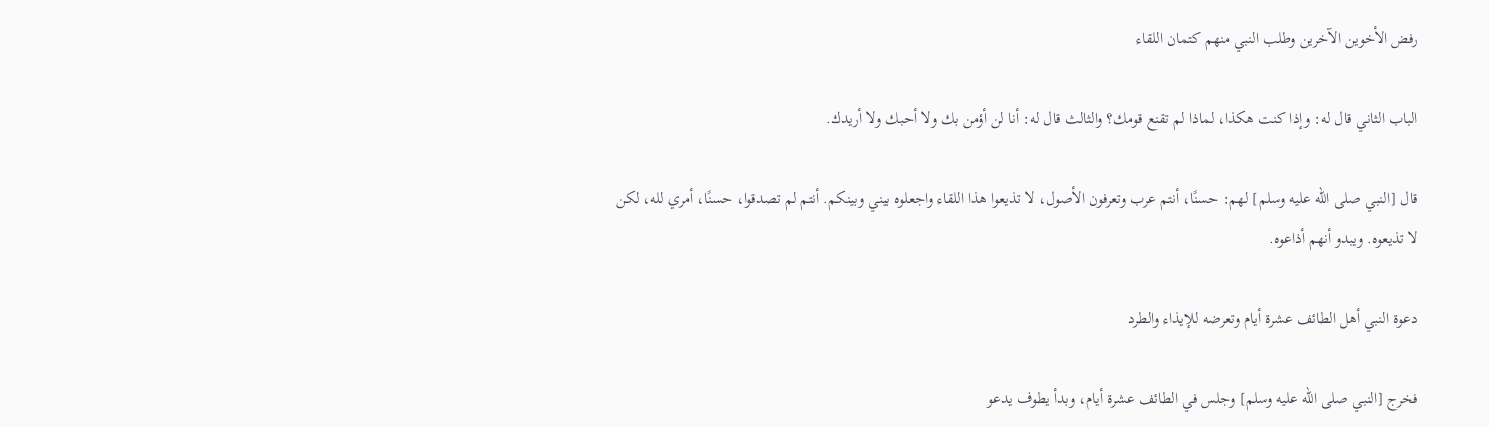رفض الأخوين الآخرين وطلب النبي منهم كتمان اللقاء

الباب الثاني قال له: وإذا كنت هكذا، لماذا لم تقنع قومك؟ والثالث قال له: أنا لن أؤمن بك ولا أحبك ولا أريدك.

قال [النبي صلى الله عليه وسلم] لهم: حسنًا، أنتم عرب وتعرفون الأصول، لا تذيعوا هذا اللقاء واجعلوه بيني وبينكم. أنتم لم تصدقوا، حسنًا، أمري لله، لكن لا تذيعوه. ويبدو أنهم أذاعوه.

دعوة النبي أهل الطائف عشرة أيام وتعرضه للإيذاء والطرد

فخرج [النبي صلى الله عليه وسلم] وجلس في الطائف عشرة أيام، وبدأ يطوف يدعو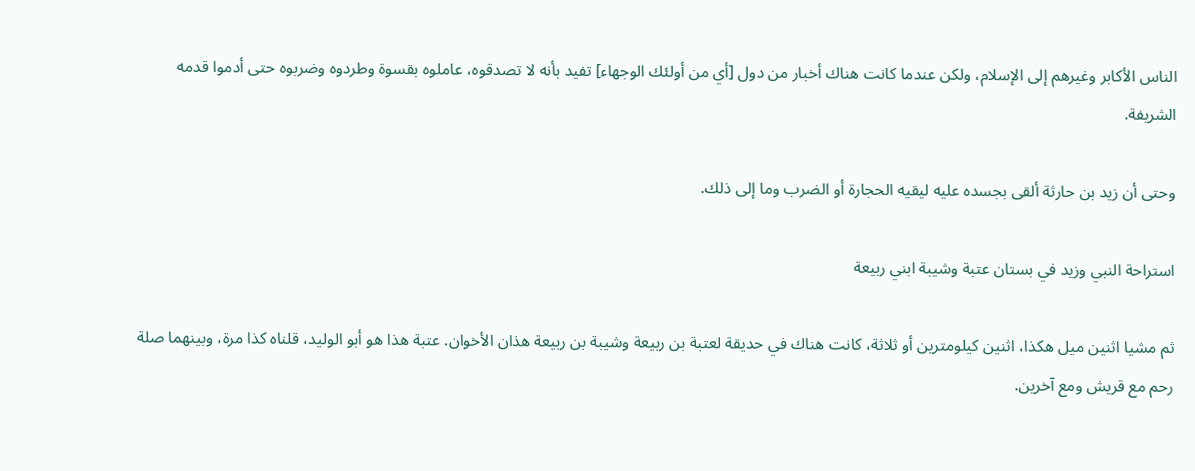الناس الأكابر وغيرهم إلى الإسلام، ولكن عندما كانت هناك أخبار من دول [أي من أولئك الوجهاء] تفيد بأنه لا تصدقوه، عاملوه بقسوة وطردوه وضربوه حتى أدموا قدمه الشريفة.

وحتى أن زيد بن حارثة ألقى بجسده عليه ليقيه الحجارة أو الضرب وما إلى ذلك.

استراحة النبي وزيد في بستان عتبة وشيبة ابني ربيعة

ثم مشيا اثنين ميل هكذا، اثنين كيلومترين أو ثلاثة، كانت هناك في حديقة لعتبة بن ربيعة وشيبة بن ربيعة هذان الأخوان. عتبة هذا هو أبو الوليد، قلناه كذا مرة، وبينهما صلة رحم مع قريش ومع آخرين.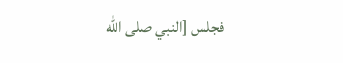فجلس [النبي صلى الله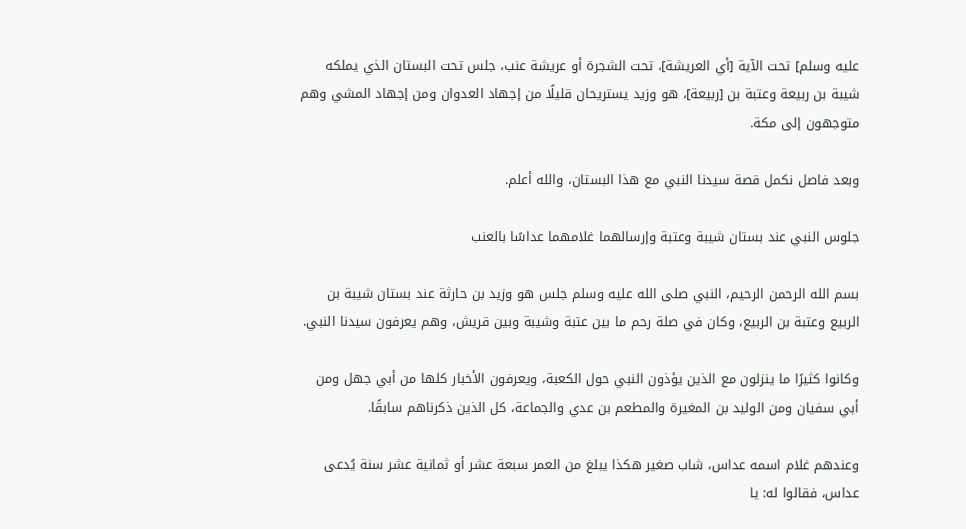عليه وسلم] تحت الآية [أي العريشة]، تحت الشجرة أو عريشة عنب، جلس تحت البستان الذي يملكه شيبة بن ربيعة وعتبة بن [ربيعة]، هو وزيد يستريحان قليلًا من إجهاد العدوان ومن إجهاد المشي وهم متوجهون إلى مكة.

وبعد فاصل نكمل قصة سيدنا النبي مع هذا البستان، والله أعلم.

جلوس النبي عند بستان شيبة وعتبة وإرسالهما غلامهما عداسًا بالعنب

بسم الله الرحمن الرحيم، النبي صلى الله عليه وسلم جلس هو وزيد بن حارثة عند بستان شيبة بن الربيع وعتبة بن الربيع، وكان في صلة رحم ما بين عتبة وشيبة وبين قريش، وهم يعرفون سيدنا النبي.

وكانوا كثيرًا ما ينزلون مع الذين يؤذون النبي حول الكعبة، ويعرفون الأخبار كلها من أبي جهل ومن أبي سفيان ومن الوليد بن المغيرة والمطعم بن عدي والجماعة، كل الذين ذكرناهم سابقًا.

وعندهم غلام اسمه عداس، شاب صغير هكذا يبلغ من العمر سبعة عشر أو ثمانية عشر سنة يُدعى عداس، فقالوا له: يا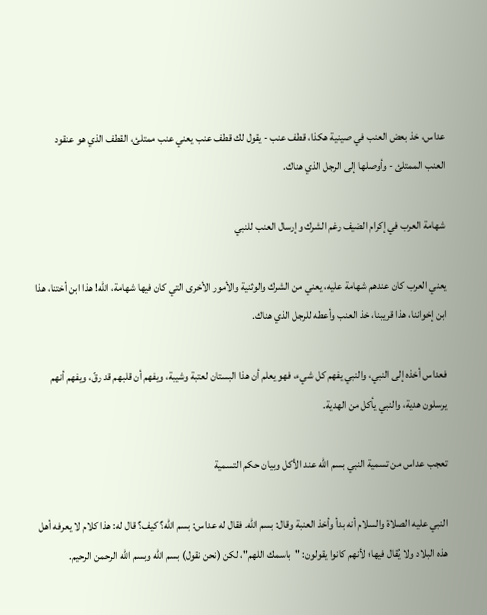عداس، خذ بعض العنب في صينية هكذا، قطف عنب - يقول لك قطف عنب يعني عنب ممتلئ، القطف الذي هو عنقود العنب الممتلئ - وأوصلها إلى الرجل الذي هناك.

شهامة العرب في إكرام الضيف رغم الشرك وإرسال العنب للنبي

يعني العرب كان عندهم شهامة عليه، يعني من الشرك والوثنية والأمور الأخرى التي كان فيها شهامة، الله! هذا ابن أختنا، هذا ابن إخواننا، هذا قريبنا، خذ العنب وأعطه للرجل الذي هناك.

فعداس أخذه إلى النبي، والنبي يفهم كل شيء، فهو يعلم أن هذا البستان لعتبة وشيبة، ويفهم أن قلبهم قد رقّ، ويفهم أنهم يرسلون هدية، والنبي يأكل من الهدية.

تعجب عداس من تسمية النبي بسم الله عند الأكل وبيان حكم التسمية

النبي عليه الصلاة والسلام أنه بدأ وأخذ العنبة وقال: بسم الله. فقال له عداس: بسم الله؟ كيف؟ قال له: هذا كلام لا يعرفه أهل هذه البلاد ولا يُقال فيها؛ لأنهم كانوا يقولون: "باسمك اللهم"، لكن (نحن نقول) بسم الله وبسم الله الرحمن الرحيم.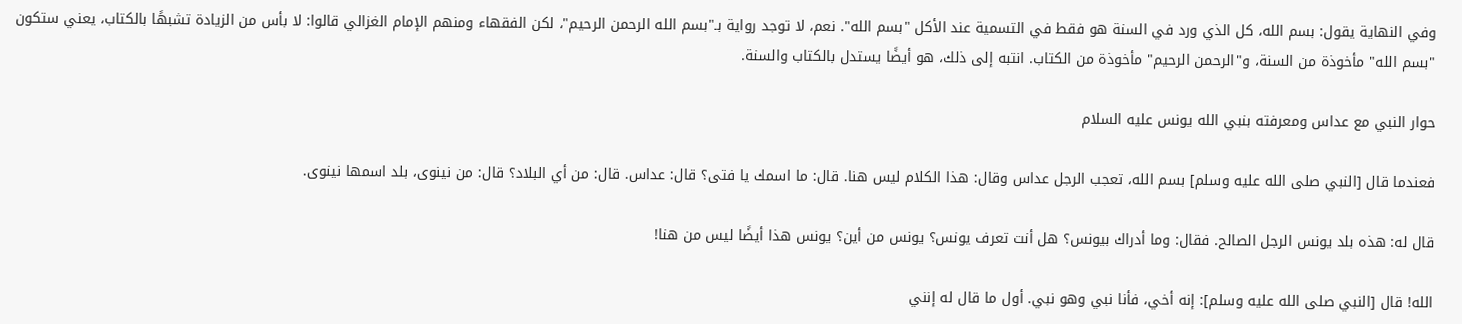وفي النهاية يقول: بسم الله، كل الذي ورد في السنة هو فقط في التسمية عند الأكل "بسم الله". نعم، لا توجد رواية بـ"بسم الله الرحمن الرحيم"، لكن الفقهاء ومنهم الإمام الغزالي قالوا: لا بأس من الزيادة تشبهًا بالكتاب، يعني ستكون "بسم الله" مأخوذة من السنة، و"الرحمن الرحيم" مأخوذة من الكتاب. انتبه إلى ذلك، هو أيضًا يستدل بالكتاب والسنة.

حوار النبي مع عداس ومعرفته بنبي الله يونس عليه السلام

فعندما قال [النبي صلى الله عليه وسلم] بسم الله، تعجب الرجل عداس وقال: هذا الكلام ليس هنا. قال: ما اسمك يا فتى؟ قال: عداس. قال: من أي البلاد؟ قال: من نينوى، بلد اسمها نينوى.

قال له: هذه بلد يونس الرجل الصالح. فقال: وما أدراك بيونس؟ هل أنت تعرف يونس؟ يونس من أين؟ يونس هذا أيضًا ليس من هنا!

الله! قال [النبي صلى الله عليه وسلم]: إنه أخي، فأنا نبي وهو نبي. أول ما قال له إنني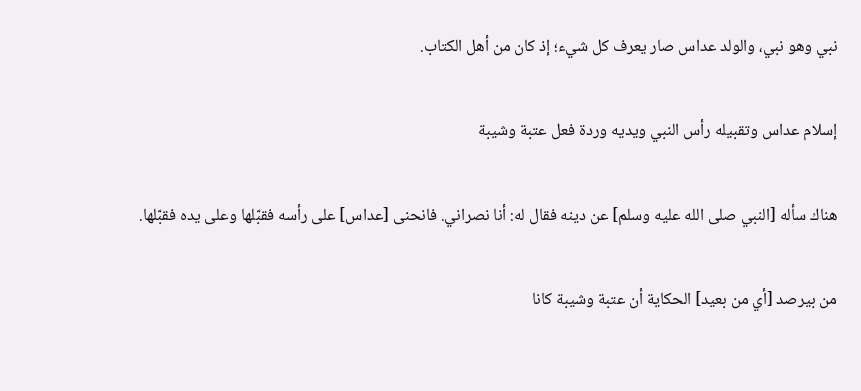نبي وهو نبي، والولد عداس صار يعرف كل شيء؛ إذ كان من أهل الكتاب.

إسلام عداس وتقبيله رأس النبي ويديه وردة فعل عتبة وشيبة

هناك سأله [النبي صلى الله عليه وسلم] عن دينه فقال له: أنا نصراني. فانحنى [عداس] على رأسه فقبّلها وعلى يده فقبّلها.

من بيرصد [أي من بعيد] الحكاية أن عتبة وشيبة كانا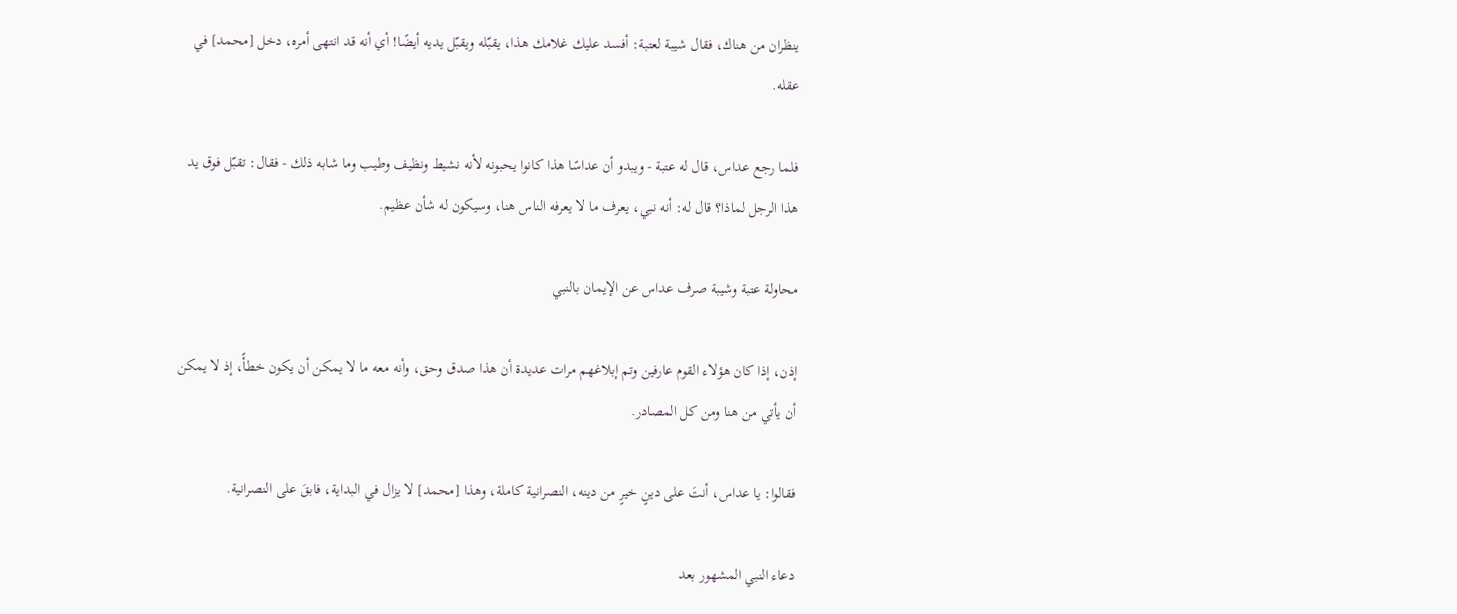ينظران من هناك، فقال شيبة لعتبة: أفسد عليك غلامك هذا، يقبّله ويقبّل يديه أيضًا! أي أنه قد انتهى أمره، دخل [محمد] في عقله.

فلما رجع عداس، قال له عتبة - ويبدو أن عداسًا هذا كانوا يحبونه لأنه نشيط ونظيف وطيب وما شابه ذلك - فقال: تقبّل فوق يد هذا الرجل لماذا؟ قال له: أنه نبي، يعرف ما لا يعرفه الناس هنا، وسيكون له شأن عظيم.

محاولة عتبة وشيبة صرف عداس عن الإيمان بالنبي

إذن، إذا كان هؤلاء القوم عارفين وتم إبلاغهم مرات عديدة أن هذا صدق وحق، وأنه معه ما لا يمكن أن يكون خطأً، إذ لا يمكن أن يأتي من هنا ومن كل المصادر.

فقالوا: يا عداس، أنتَ على دينٍ خيرٍ من دينه، النصرانية كاملة، وهذا [محمد] لا يزال في البداية، فابقَ على النصرانية.

دعاء النبي المشهور بعد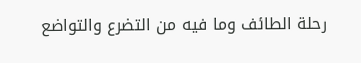رحلة الطائف وما فيه من التضرع والتواضع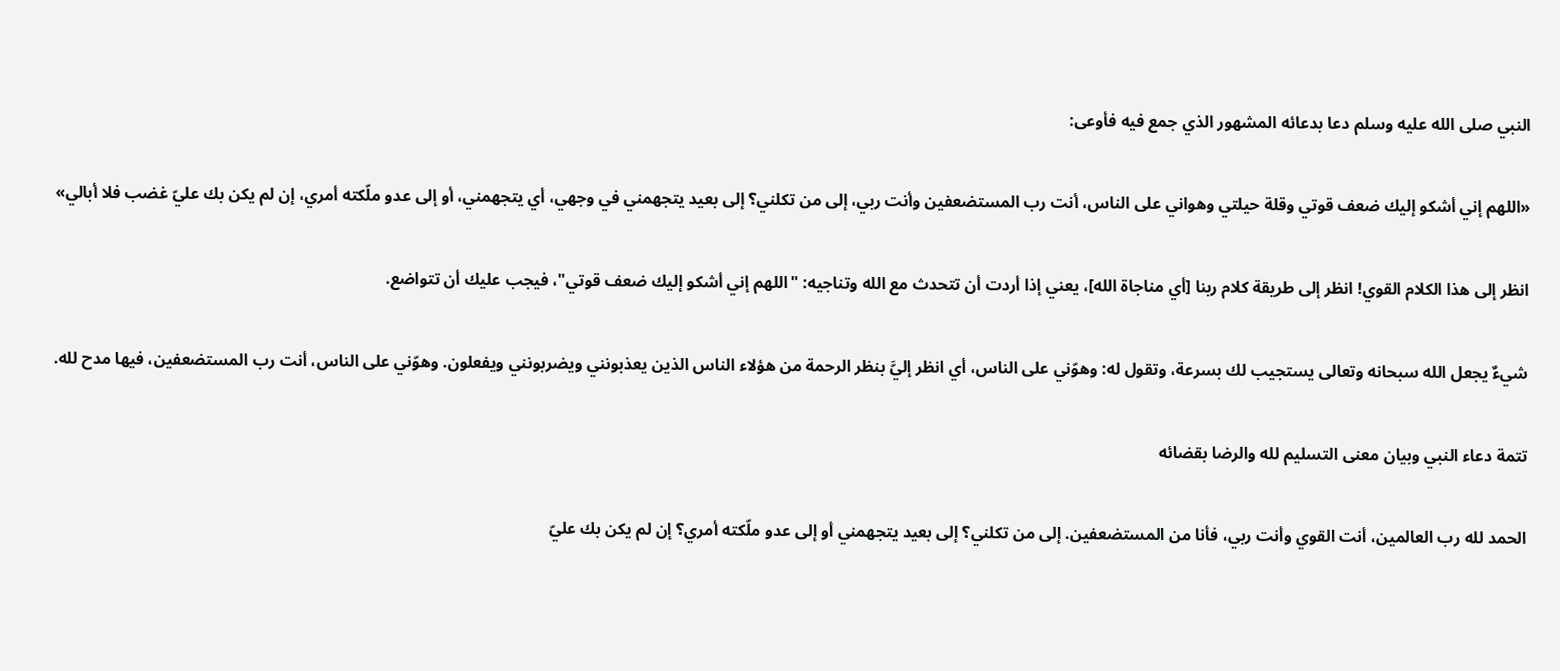النبي صلى الله عليه وسلم دعا بدعائه المشهور الذي جمع فيه فأوعى:

«اللهم إني أشكو إليك ضعف قوتي وقلة حيلتي وهواني على الناس، أنت رب المستضعفين وأنت ربي، إلى من تكلني؟ إلى بعيد يتجهمني في وجهي، أي يتجهمني، أو إلى عدو ملّكته أمري، إن لم يكن بك عليّ غضب فلا أبالي»

انظر إلى هذا الكلام القوي! انظر إلى طريقة كلام ربنا [أي مناجاة الله]، يعني إذا أردت أن تتحدث مع الله وتناجيه: "اللهم إني أشكو إليك ضعف قوتي"، فيجب عليك أن تتواضع.

شيءٌ يجعل الله سبحانه وتعالى يستجيب لك بسرعة، وتقول له: وهوّني على الناس، أي انظر إليَّ بنظر الرحمة من هؤلاء الناس الذين يعذبونني ويضربونني ويفعلون. وهوّني على الناس، أنت رب المستضعفين، فيها مدح لله.

تتمة دعاء النبي وبيان معنى التسليم لله والرضا بقضائه

الحمد لله رب العالمين، أنت القوي وأنت ربي، فأنا من المستضعفين. إلى من تكلني؟ إلى بعيد يتجهمني أو إلى عدو ملّكته أمري؟ إن لم يكن بك عليّ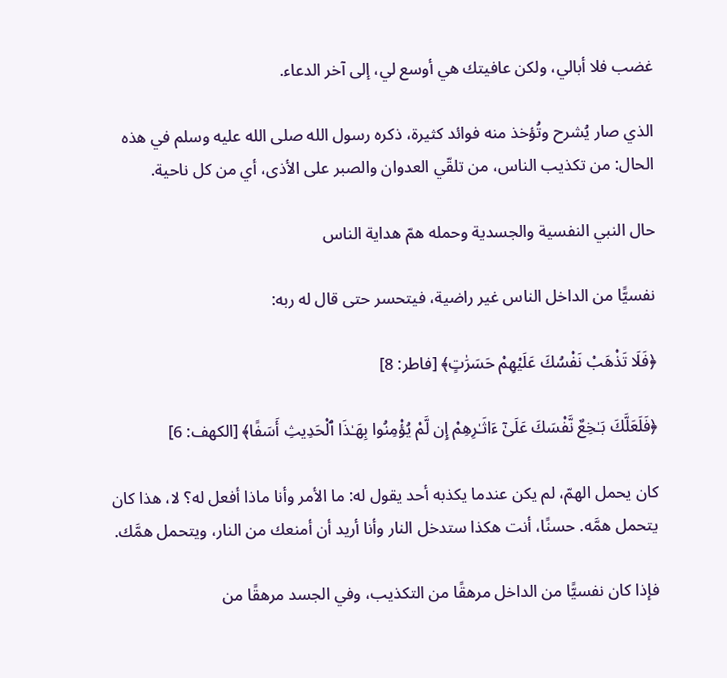غضب فلا أبالي، ولكن عافيتك هي أوسع لي، إلى آخر الدعاء.

الذي صار يُشرح وتُؤخذ منه فوائد كثيرة، ذكره رسول الله صلى الله عليه وسلم في هذه الحال: من تكذيب الناس، من تلقّي العدوان والصبر على الأذى، أي من كل ناحية.

حال النبي النفسية والجسدية وحمله همّ هداية الناس

نفسيًّا من الداخل الناس غير راضية، فيتحسر حتى قال له ربه:

﴿فَلَا تَذْهَبْ نَفْسُكَ عَلَيْهِمْ حَسَرَٰتٍ﴾ [فاطر: 8]

﴿فَلَعَلَّكَ بَـٰخِعٌ نَّفْسَكَ عَلَىٰٓ ءَاثَـٰرِهِمْ إِن لَّمْ يُؤْمِنُوا بِهَـٰذَا ٱلْحَدِيثِ أَسَفًا﴾ [الكهف: 6]

كان يحمل الهمّ، لم يكن عندما يكذبه أحد يقول له: ما الأمر وأنا ماذا أفعل له؟ لا، هذا كان يتحمل همَّه. حسنًا، أنت هكذا ستدخل النار وأنا أريد أن أمنعك من النار، ويتحمل همَّك.

فإذا كان نفسيًّا من الداخل مرهقًا من التكذيب، وفي الجسد مرهقًا من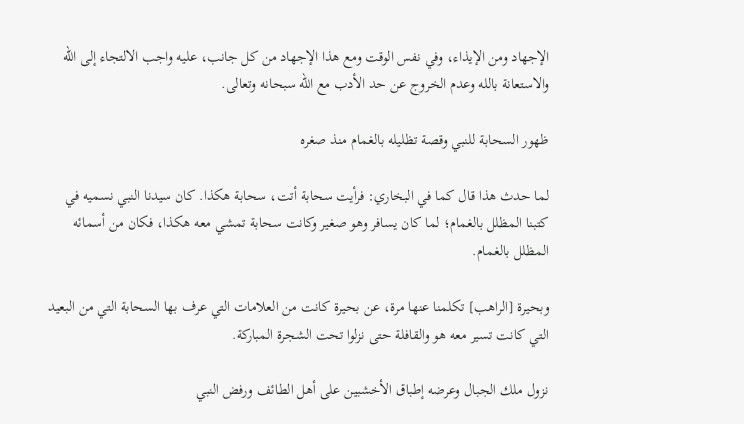الإجهاد ومن الإيذاء، وفي نفس الوقت ومع هذا الإجهاد من كل جانب، عليه واجب الالتجاء إلى الله والاستعانة بالله وعدم الخروج عن حد الأدب مع الله سبحانه وتعالى.

ظهور السحابة للنبي وقصة تظليله بالغمام منذ صغره

لما حدث هذا قال كما في البخاري: فرأيت سحابة أتت، سحابة هكذا. كان سيدنا النبي نسميه في كتبنا المظلل بالغمام؛ لما كان يسافر وهو صغير وكانت سحابة تمشي معه هكذا، فكان من أسمائه المظلل بالغمام.

وبحيرة [الراهب] تكلمنا عنها مرة، عن بحيرة كانت من العلامات التي عرف بها السحابة التي من البعيد التي كانت تسير معه هو والقافلة حتى نزلوا تحت الشجرة المباركة.

نزول ملك الجبال وعرضه إطباق الأخشبين على أهل الطائف ورفض النبي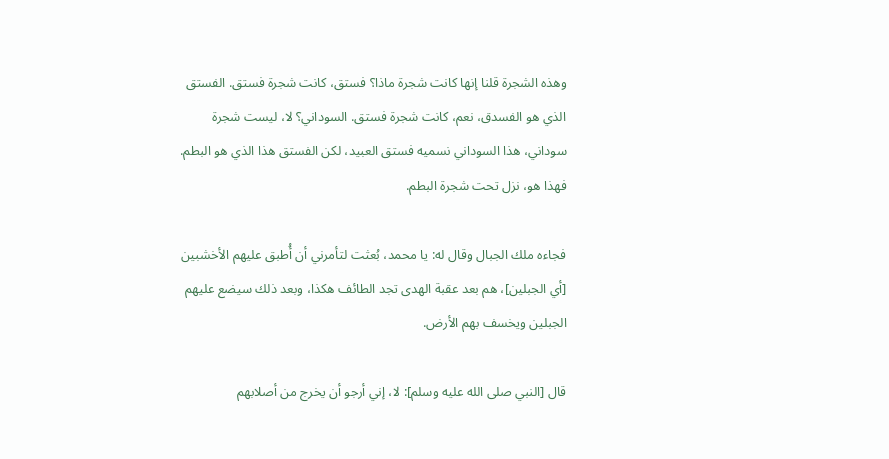وهذه الشجرة قلنا إنها كانت شجرة ماذا؟ فستق، كانت شجرة فستق. الفستق الذي هو الفسدق، نعم، كانت شجرة فستق. السوداني؟ لا، ليست شجرة سوداني، هذا السوداني نسميه فستق العبيد، لكن الفستق هذا الذي هو البطم. فهذا هو، نزل تحت شجرة البطم.

فجاءه ملك الجبال وقال له: يا محمد، بُعثت لتأمرني أن أُطبق عليهم الأخشبين [أي الجبلين]، هم بعد عقبة الهدى تجد الطائف هكذا، وبعد ذلك سيضع عليهم الجبلين ويخسف بهم الأرض.

قال [النبي صلى الله عليه وسلم]: لا، إني أرجو أن يخرج من أصلابهم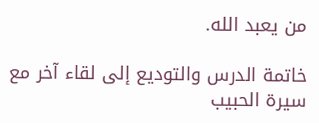من يعبد الله.

خاتمة الدرس والتوديع إلى لقاء آخر مع سيرة الحبيب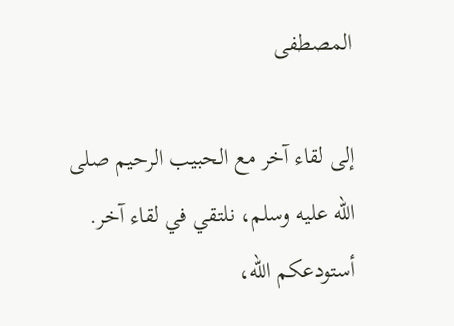المصطفى

إلى لقاء آخر مع الحبيب الرحيم صلى الله عليه وسلم، نلتقي في لقاء آخر. أستودعكم الله،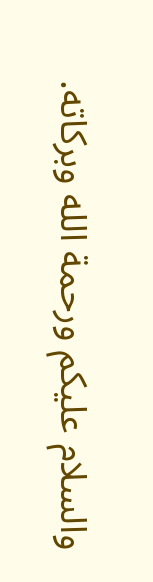والسلام عليكم ورحمة الله وبركاته.